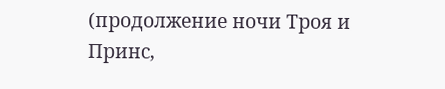(продолжение ночи Троя и Принс,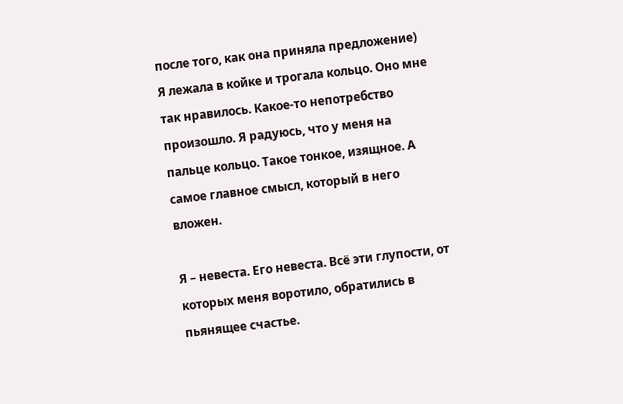после того, как она приняла предложение)
Я лежала в койке и трогала кольцо. Оно мне так нравилось. Какое-то непотребство произошло. Я радуюсь, что у меня на пальце кольцо. Такое тонкое, изящное. А самое главное смысл, который в него вложен.

Я – невеста. Его невеста. Всё эти глупости, от которых меня воротило, обратились в пьянящее счастье.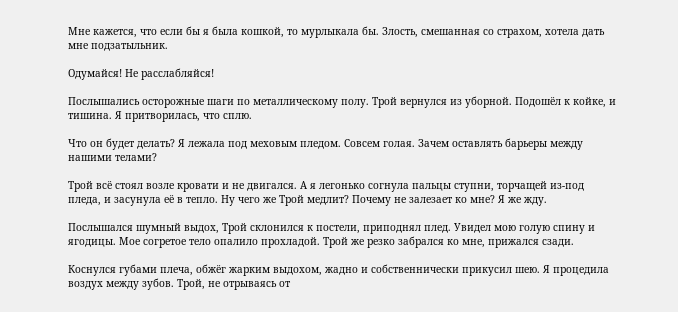Мне кажется, что если бы я была кошкой, то мурлыкала бы. Злость, смешанная со страхом, хотела дать мне подзатыльник.

Одумайся! Не расслабляйся!

Послышались осторожные шаги по металлическому полу. Трой вернулся из уборной. Подошёл к койке, и тишина. Я притворилась, что сплю.

Что он будет делать? Я лежала под меховым пледом. Совсем голая. Зачем оставлять барьеры между нашими телами?

Трой всё стоял возле кровати и не двигался. А я легонько согнула пальцы ступни, торчащей из-под пледа, и засунула её в тепло. Ну чего же Трой медлит? Почему не залезает ко мне? Я же жду.

Послышался шумный выдох, Трой склонился к постели, приподнял плед. Увидел мою голую спину и ягодицы. Мое согретое тело опалило прохладой. Трой же резко забрался ко мне, прижался сзади.

Коснулся губами плеча, обжёг жарким выдохом, жадно и собственнически прикусил шею. Я процедила воздух между зубов. Трой, не отрываясь от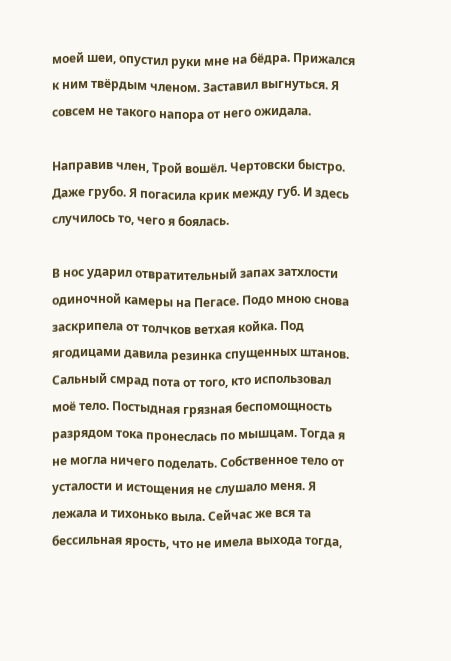моей шеи, опустил руки мне на бёдра. Прижался к ним твёрдым членом. Заставил выгнуться. Я совсем не такого напора от него ожидала.

Направив член, Трой вошёл. Чертовски быстро. Даже грубо. Я погасила крик между губ. И здесь случилось то, чего я боялась.

В нос ударил отвратительный запах затхлости одиночной камеры на Пегасе. Подо мною снова заскрипела от толчков ветхая койка. Под ягодицами давила резинка спущенных штанов. Сальный смрад пота от того, кто использовал моё тело. Постыдная грязная беспомощность разрядом тока пронеслась по мышцам. Тогда я не могла ничего поделать. Собственное тело от усталости и истощения не слушало меня. Я лежала и тихонько выла. Сейчас же вся та бессильная ярость, что не имела выхода тогда,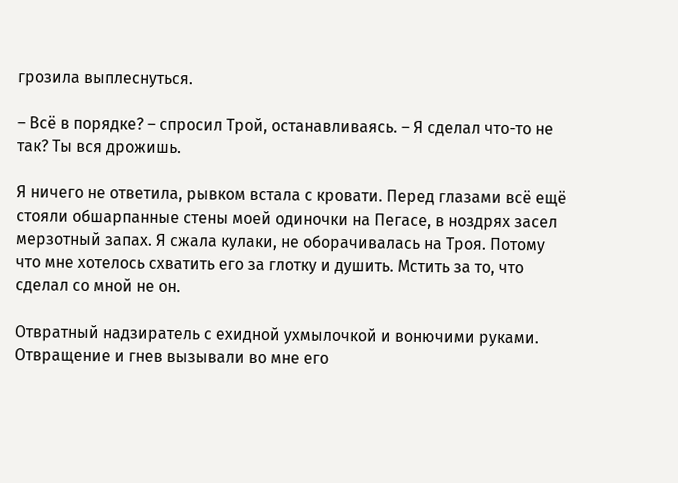грозила выплеснуться.

– Всё в порядке? – спросил Трой, останавливаясь. – Я сделал что-то не так? Ты вся дрожишь.

Я ничего не ответила, рывком встала с кровати. Перед глазами всё ещё стояли обшарпанные стены моей одиночки на Пегасе, в ноздрях засел мерзотный запах. Я сжала кулаки, не оборачивалась на Троя. Потому что мне хотелось схватить его за глотку и душить. Мстить за то, что сделал со мной не он.

Отвратный надзиратель с ехидной ухмылочкой и вонючими руками. Отвращение и гнев вызывали во мне его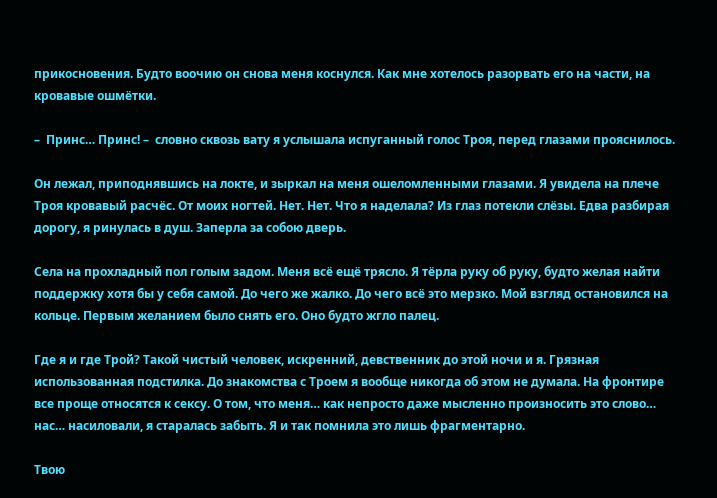прикосновения. Будто воочию он снова меня коснулся. Как мне хотелось разорвать его на части, на кровавые ошмётки.

–  Принс… Принс! –  словно сквозь вату я услышала испуганный голос Троя, перед глазами прояснилось.

Он лежал, приподнявшись на локте, и зыркал на меня ошеломленными глазами. Я увидела на плече Троя кровавый расчёс. От моих ногтей. Нет. Нет. Что я наделала? Из глаз потекли слёзы. Едва разбирая дорогу, я ринулась в душ. Заперла за собою дверь.

Села на прохладный пол голым задом. Меня всё ещё трясло. Я тёрла руку об руку, будто желая найти поддержку хотя бы у себя самой. До чего же жалко. До чего всё это мерзко. Мой взгляд остановился на кольце. Первым желанием было снять его. Оно будто жгло палец.

Где я и где Трой? Такой чистый человек, искренний, девственник до этой ночи и я. Грязная использованная подстилка. До знакомства с Троем я вообще никогда об этом не думала. На фронтире все проще относятся к сексу. О том, что меня… как непросто даже мысленно произносить это слово… нас… насиловали, я старалась забыть. Я и так помнила это лишь фрагментарно.

Твою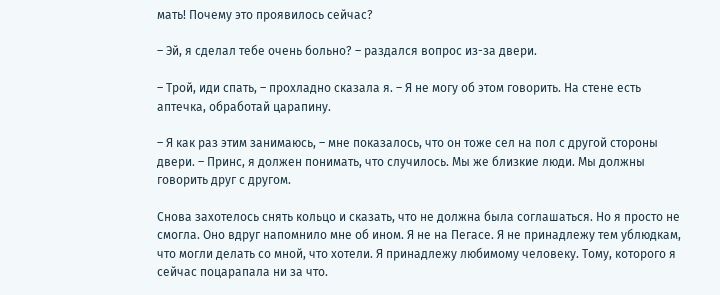мать! Почему это проявилось сейчас?

– Эй, я сделал тебе очень больно? – раздался вопрос из-за двери.

– Трой, иди спать, – прохладно сказала я. – Я не могу об этом говорить. На стене есть аптечка, обработай царапину.

– Я как раз этим занимаюсь, – мне показалось, что он тоже сел на пол с другой стороны двери. – Принс, я должен понимать, что случилось. Мы же близкие люди. Мы должны говорить друг с другом.

Снова захотелось снять кольцо и сказать, что не должна была соглашаться. Но я просто не смогла. Оно вдруг напомнило мне об ином. Я не на Пегасе. Я не принадлежу тем ублюдкам, что могли делать со мной, что хотели. Я принадлежу любимому человеку. Тому, которого я сейчас поцарапала ни за что.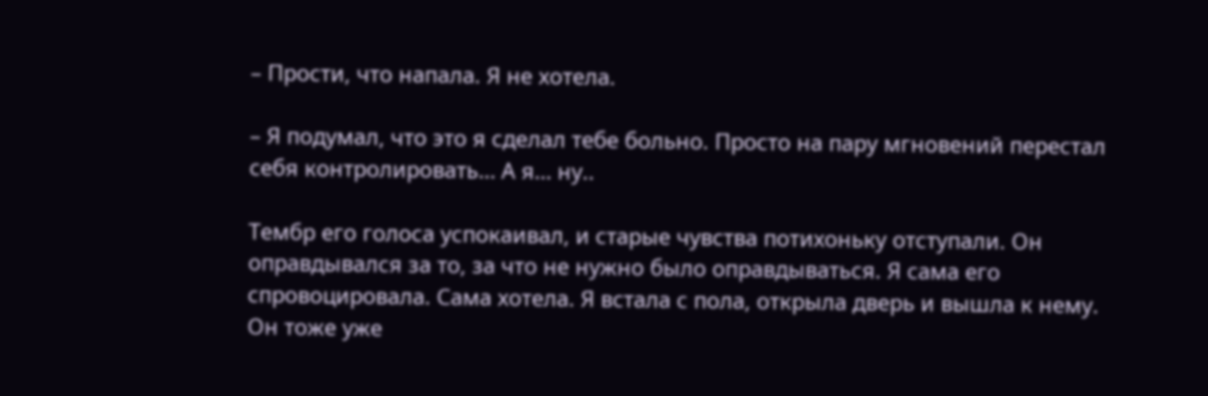– Прости, что напала. Я не хотела.

– Я подумал, что это я сделал тебе больно. Просто на пару мгновений перестал себя контролировать… А я… ну..

Тембр его голоса успокаивал, и старые чувства потихоньку отступали. Он оправдывался за то, за что не нужно было оправдываться. Я сама его спровоцировала. Сама хотела. Я встала с пола, открыла дверь и вышла к нему. Он тоже уже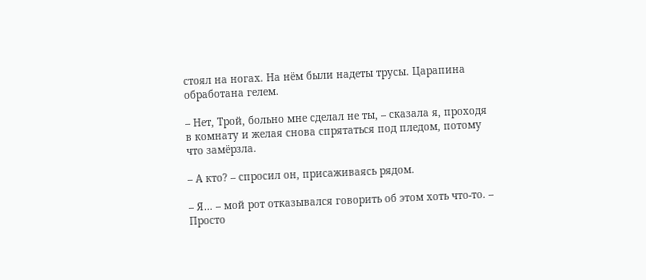стоял на ногах. На нём были надеты трусы. Царапина обработана гелем.

– Нет, Трой, больно мне сделал не ты, – сказала я, проходя в комнату и желая снова спрятаться под пледом, потому что замёрзла.

– А кто? – спросил он, присаживаясь рядом.

– Я… – мой рот отказывался говорить об этом хоть что-то. – Просто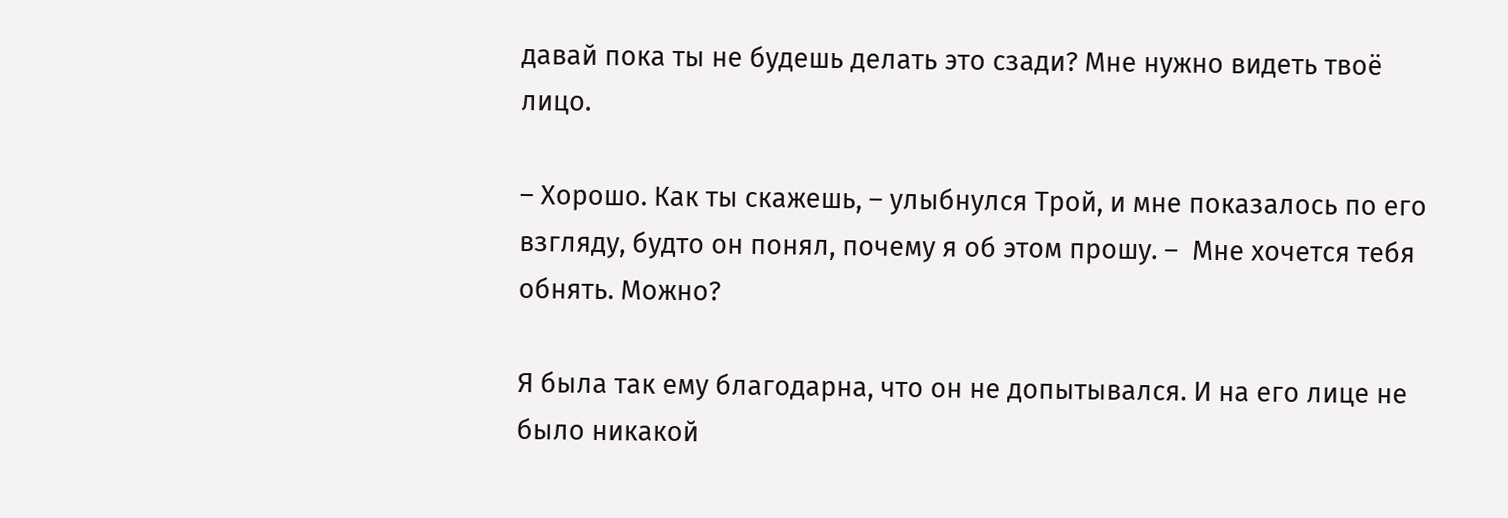давай пока ты не будешь делать это сзади? Мне нужно видеть твоё лицо.

– Хорошо. Как ты скажешь, – улыбнулся Трой, и мне показалось по его взгляду, будто он понял, почему я об этом прошу. –  Мне хочется тебя обнять. Можно?

Я была так ему благодарна, что он не допытывался. И на его лице не было никакой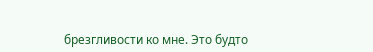брезгливости ко мне. Это будто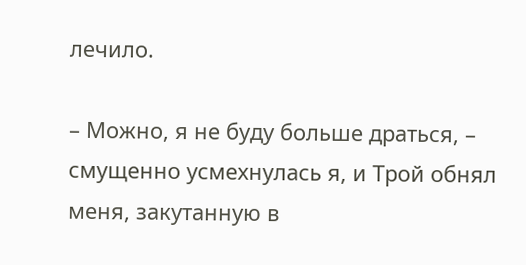лечило.

– Можно, я не буду больше драться, – смущенно усмехнулась я, и Трой обнял меня, закутанную в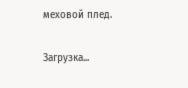меховой плед.

Загрузка...